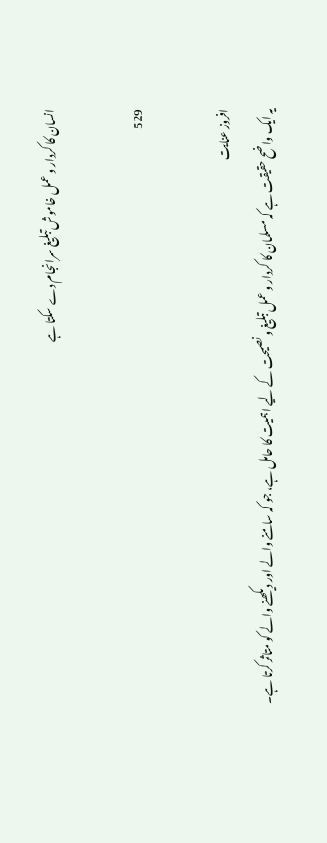انسان کا کردار و عمل خاموش تبلیغ سرانجام دے سکتا ہے

529

افروز عنایت
یہ ایک واضح حقیقت ہے کہ مسلمان کا کردار و عمل تبلیغ و نصیحت کے لیے اہمیت کا حامل ہے، جو کہ سامنے والے اور دیکھنے والے کو متاثر کرتا ہے۔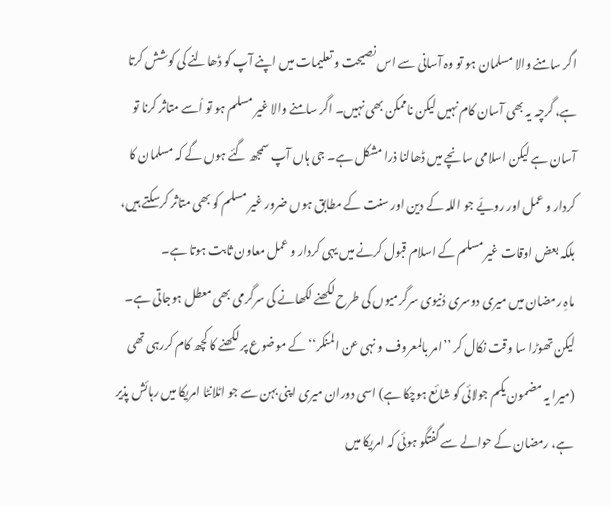اگر سامنے والا مسلمان ہو تو وہ آسانی سے اس نصیحت و تعلیمات میں اپنے آپ کو ڈھالنے کی کوشش کرتا ہے، گرچہ یہ بھی آسان کام نہیں لیکن ناممکن بھی نہیں۔ اگر سامنے والا غیر مسلم ہو تو اُسے متاثر کرنا تو آسان ہے لیکن اسلامی سانچے میں ڈھالنا ذرا مشکل ہے۔ جی ہاں آپ سمجھ گئے ہوں گے کہ مسلمان کا کردار و عمل اور رویّے جو اللہ کے دین اور سنت کے مطابق ہوں ضرور غیر مسلم کو بھی متاثر کرسکتے ہیں، بلکہ بعض اوقات غیر مسلم کے اسلام قبول کرنے میں یہی کردار و عمل معاون ثابت ہوتا ہے۔
ماہِ رمضان میں میری دوسری دُنیوی سرگرمیوں کی طرح لکھنے لکھانے کی سرگرمی بھی معطل ہوجاتی ہے۔ لیکن تھوڑا سا وقت نکال کر ’’امر بالمعروف و نہی عن المنکر‘‘ کے موضوع پر لکھنے کا کچھ کام کررہی تھی (میرا یہ مضمون یکم جولائی کو شائع ہوچکا ہے) اسی دوران میری اپنی بہن سے جو اٹلانٹا امریکا میں رہائش پذیر ہے، رمضان کے حوالے سے گفتگو ہوئی کہ امریکا میں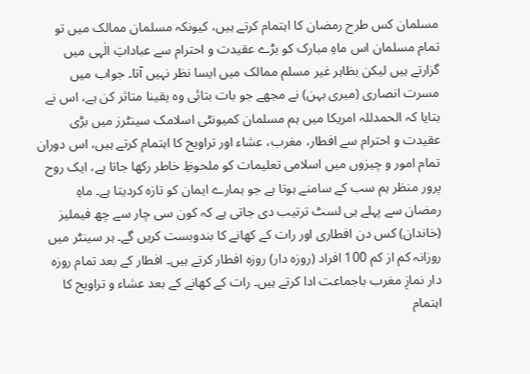مسلمان کس طرح رمضان کا اہتمام کرتے ہیں، کیونکہ مسلمان ممالک میں تو تمام مسلمان اس ماہِ مبارک کو بڑے عقیدت و احترام سے عباداتِ الٰہی میں گزارتے ہیں لیکن بظاہر غیر مسلم ممالک میں ایسا نظر نہیں آتا۔ جواب میں مسرت انصاری (میری بہن) نے مجھے جو بات بتائی وہ یقینا متاثر کن ہے، اس نے بتایا کہ الحمدللہ امریکا میں ہم مسلمان کمیونٹی اسلامک سینٹرز میں بڑی عقیدت و احترام سے افطار، مغرب، عشاء اور تراویح کا اہتمام کرتے ہیں، اس دوران تمام امور و چیزوں میں اسلامی تعلیمات کو ملحوظِ خاطر رکھا جاتا ہے، ایک روح پرور منظر ہم سب کے سامنے ہوتا ہے جو ہمارے ایمان کو تازہ کردیتا ہے۔ ماہِ رمضان سے پہلے ہی لسٹ ترتیب دی جاتی ہے کہ کون سی چار سے چھ فیملیز (خاندان) کس دن افطاری اور رات کے کھانے کا بندوبست کریں گے۔ ہر سینٹر میں روزانہ کم از کم 100 افراد (روزہ دار) روزہ افطار کرتے ہیں۔ افطار کے بعد تمام روزہ دار نمازِ مغرب باجماعت ادا کرتے ہیں۔ رات کے کھانے کے بعد عشاء و تراویح کا اہتمام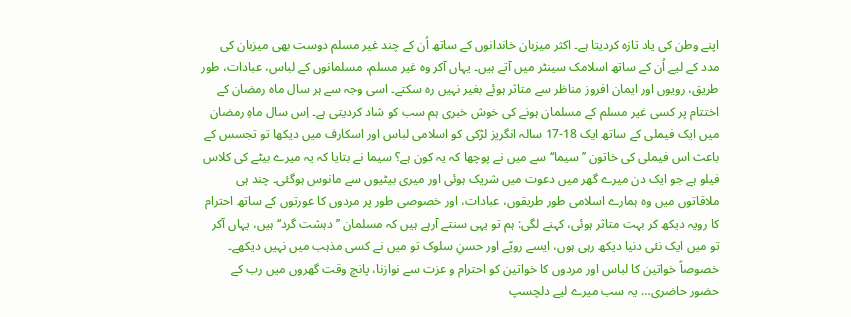اپنے وطن کی یاد تازہ کردیتا ہے۔ اکثر میزبان خاندانوں کے ساتھ اُن کے چند غیر مسلم دوست بھی میزبان کی مدد کے لیے اُن کے ساتھ اسلامک سینٹر میں آتے ہیں۔ یہاں آکر وہ غیر مسلم، مسلمانوں کے لباس، عبادات، طور طریق، رویوں اور ایمان افروز مناظر سے متاثر ہوئے بغیر نہیں رہ سکتے۔ اسی وجہ سے ہر سال ماہ رمضان کے اختتام پر کسی غیر مسلم کے مسلمان ہونے کی خوش خبری ہم سب کو شاد کردیتی ہے۔ اِس سال ماہِ رمضان میں ایک فیملی کے ساتھ ایک 18-17 سالہ انگریز لڑکی کو اسلامی لباس اور اسکارف میں دیکھا تو تجسس کے باعث اس فیملی کی خاتون ’’سیما‘‘ سے میں نے پوچھا کہ یہ کون ہے؟ سیما نے بتایا کہ یہ میرے بیٹے کی کلاس فیلو ہے جو ایک دن میرے گھر میں دعوت میں شریک ہوئی اور میری بیٹیوں سے مانوس ہوگئی۔ چند ہی ملاقاتوں میں وہ ہمارے اسلامی طور طریقوں، عبادات، اور خصوصی طور پر مردوں کا عورتوں کے ساتھ احترام کا رویہ دیکھ کر بہت متاثر ہوئی، کہنے لگی: ہم تو یہی سنتے آرہے ہیں کہ مسلمان ’’دہشت گرد‘‘ ہیں، یہاں آکر تو میں ایک نئی دنیا دیکھ رہی ہوں، ایسے رویّے اور حسنِ سلوک تو میں نے کسی مذہب میں نہیں دیکھے۔ خصوصاً خواتین کا لباس اور مردوں کا خواتین کو احترام و عزت سے نوازنا، پانچ وقت گھروں میں رب کے حضور حاضری… یہ سب میرے لیے دلچسپ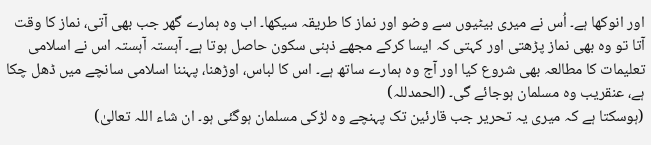اور انوکھا ہے۔ اُس نے میری بیٹیوں سے وضو اور نماز کا طریقہ سیکھا۔ اب وہ ہمارے گھر جب بھی آتی، نماز کا وقت آتا تو وہ بھی نماز پڑھتی اور کہتی کہ ایسا کرکے مجھے ذہنی سکون حاصل ہوتا ہے۔ آہستہ آہستہ اس نے اسلامی تعلیمات کا مطالعہ بھی شروع کیا اور آج وہ ہمارے ساتھ ہے۔ اس کا لباس، اوڑھنا، پہننا اسلامی سانچے میں ڈھل چکا ہے، عنقریب وہ مسلمان ہوجائے گی۔ (الحمدللہ)
(ہوسکتا ہے کہ میری یہ تحریر جب قارئین تک پہنچے وہ لڑکی مسلمان ہوگئی ہو۔ ان شاء اللہ تعالیٰ)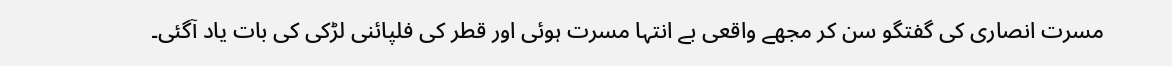مسرت انصاری کی گفتگو سن کر مجھے واقعی بے انتہا مسرت ہوئی اور قطر کی فلپائنی لڑکی کی بات یاد آگئی۔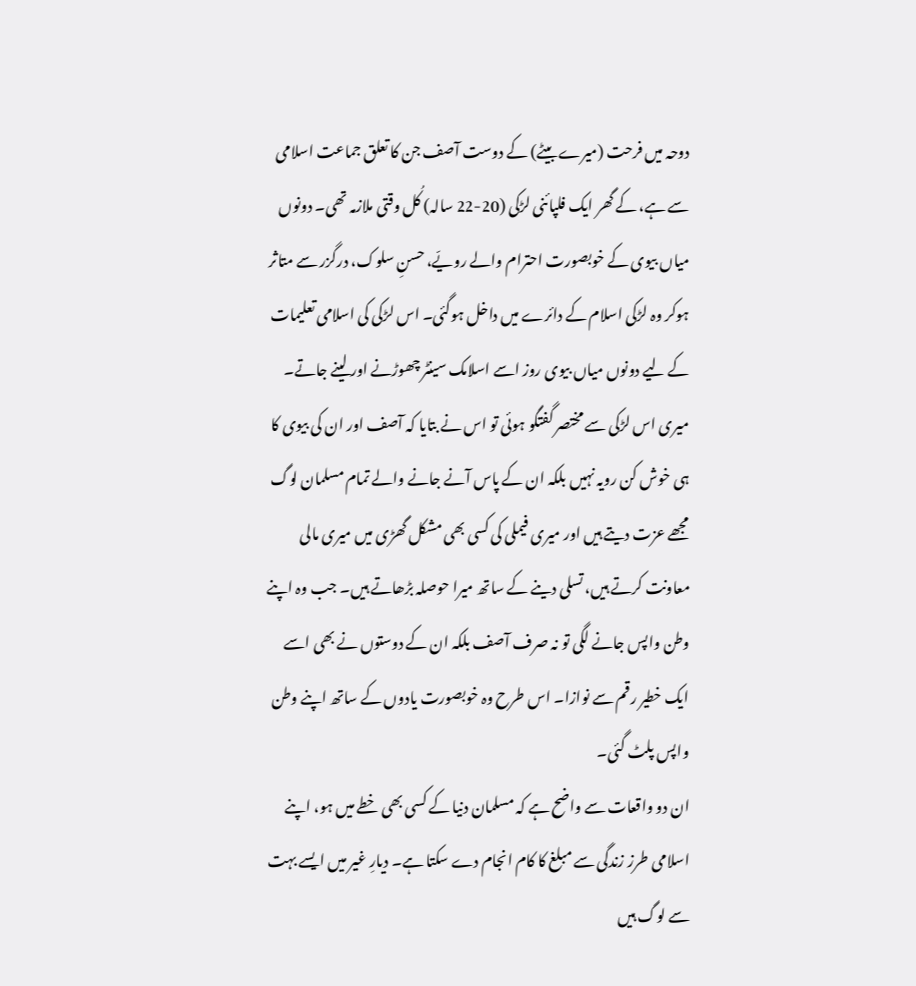دوحہ میں فرحت (میرے بیٹے) کے دوست آصف جن کا تعلق جماعت اسلامی سے ہے، کے گھر ایک فلپائنی لڑکی (20-22 سالہ) کُل وقتی ملازمہ تھی۔ دونوں میاں بیوی کے خوبصورت احترام والے رویّے، حسنِ سلوک، درگزر سے متاثر ہوکر وہ لڑکی اسلام کے دائرے میں داخل ہوگئی۔ اس لڑکی کی اسلامی تعلیمات کے لیے دونوں میاں بیوی روز اسے اسلامک سینٹر چھوڑنے اور لینے جاتے۔ میری اس لڑکی سے مختصر گفتگو ہوئی تو اس نے بتایا کہ آصف اور ان کی بیوی کا ہی خوش کن رویہ نہیں بلکہ ان کے پاس آنے جانے والے تمام مسلمان لوگ مجھے عزت دیتے ہیں اور میری فیملی کی کسی بھی مشکل گھڑی میں میری مالی معاونت کرتے ہیں، تسلی دینے کے ساتھ میرا حوصلہ بڑھاتے ہیں۔ جب وہ اپنے وطن واپس جانے لگی تو نہ صرف آصف بلکہ ان کے دوستوں نے بھی اسے ایک خطیر رقم سے نوازا۔ اس طرح وہ خوبصورت یادوں کے ساتھ اپنے وطن واپس پلٹ گئی۔
ان دو واقعات سے واضح ہے کہ مسلمان دنیا کے کسی بھی خطے میں ہو، اپنے اسلامی طرز زندگی سے مبلغ کا کام انجام دے سکتا ہے۔ دیارِ غیر میں ایسے بہت سے لوگ ہیں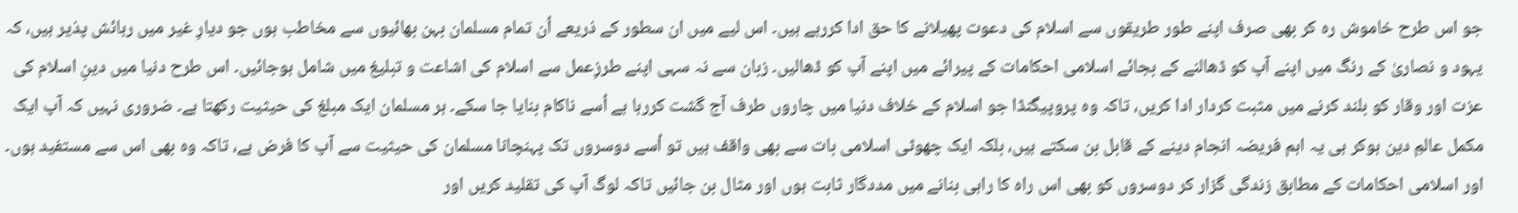جو اس طرح خاموش رہ کر بھی صرف اپنے طور طریقوں سے اسلام کی دعوت پھیلانے کا حق ادا کررہے ہیں۔ اس لیے میں ان سطور کے ذریعے اُن تمام مسلمان بہن بھائیوں سے مخاطب ہوں جو دیارِ غیر میں رہائش پذیر ہیں، کہ یہود و نصاریٰ کے رنگ میں اپنے آپ کو ڈھالنے کے بجائے اسلامی احکامات کے پیرائے میں اپنے آپ کو ڈھالیں۔ زبان سے نہ سہی اپنے طرزِعمل سے اسلام کی اشاعت و تبلیغ میں شامل ہوجائیں۔ اس طرح دنیا میں دینِ اسلام کی عزت اور وقار کو بلند کرنے میں مثبت کردار ادا کریں، تاکہ وہ پروپیگنڈا جو اسلام کے خلاف دنیا میں چاروں طرف آج گشت کررہا ہے اُسے ناکام بنایا جا سکے۔ ہر مسلمان ایک مبلغ کی حیثیت رکھتا ہے۔ ضروری نہیں کہ آپ ایک مکمل عالمِ دین ہوکر ہی یہ اہم فریضہ انجام دینے کے قابل بن سکتے ہیں، بلکہ ایک چھوٹی اسلامی بات سے بھی واقف ہیں تو اُسے دوسروں تک پہنچانا مسلمان کی حیثیت سے آپ کا فرض ہے، تاکہ وہ بھی اس سے مستفید ہوں۔ اور اسلامی احکامات کے مطابق زندگی گزار کر دوسروں کو بھی اس راہ کا راہی بنانے میں مددگار ثابت ہوں اور مثال بن جائیں تاکہ لوگ آپ کی تقلید کریں اور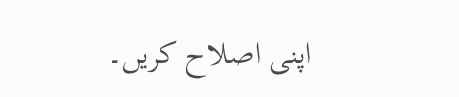اپنی اصلاح کریں۔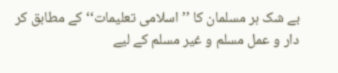بے شک ہر مسلمان کا ’’اسلامی تعلیمات‘‘ کے مطابق کر دار و عمل مسلم و غیر مسلم کے لیے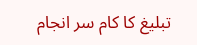تبلیغ کا کام سر انجام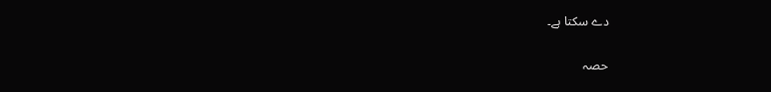دے سکتا ہے۔

حصہ